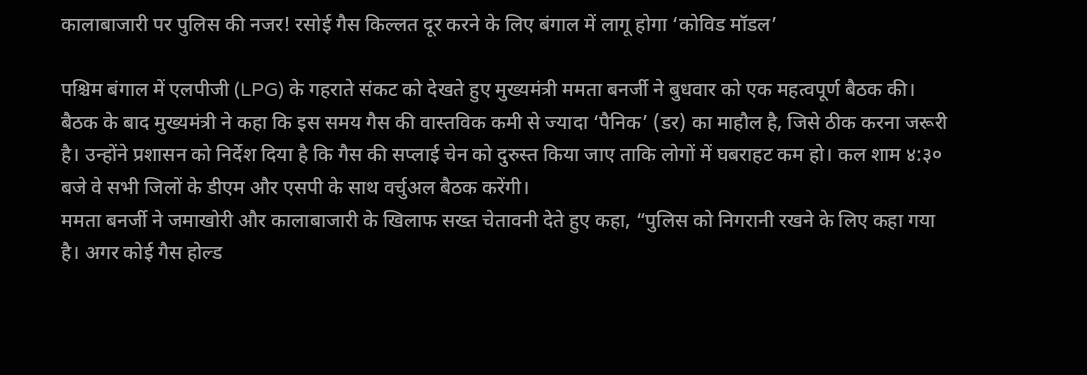कालाबाजारी पर पुलिस की नजर! रसोई गैस किल्लत दूर करने के लिए बंगाल में लागू होगा ‘कोविड मॉडल’

पश्चिम बंगाल में एलपीजी (LPG) के गहराते संकट को देखते हुए मुख्यमंत्री ममता बनर्जी ने बुधवार को एक महत्वपूर्ण बैठक की। बैठक के बाद मुख्यमंत्री ने कहा कि इस समय गैस की वास्तविक कमी से ज्यादा ‘पैनिक’ (डर) का माहौल है, जिसे ठीक करना जरूरी है। उन्होंने प्रशासन को निर्देश दिया है कि गैस की सप्लाई चेन को दुरुस्त किया जाए ताकि लोगों में घबराहट कम हो। कल शाम ४:३० बजे वे सभी जिलों के डीएम और एसपी के साथ वर्चुअल बैठक करेंगी।
ममता बनर्जी ने जमाखोरी और कालाबाजारी के खिलाफ सख्त चेतावनी देते हुए कहा, “पुलिस को निगरानी रखने के लिए कहा गया है। अगर कोई गैस होल्ड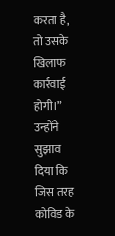करता है, तो उसके खिलाफ कार्रवाई होगी।” उन्होंने सुझाव दिया कि जिस तरह कोविड के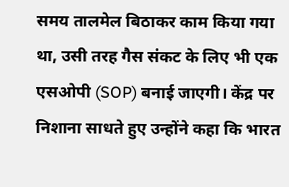समय तालमेल बिठाकर काम किया गया था, उसी तरह गैस संकट के लिए भी एक एसओपी (SOP) बनाई जाएगी। केंद्र पर निशाना साधते हुए उन्होंने कहा कि भारत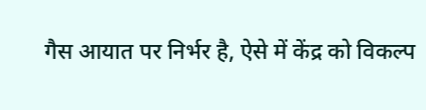गैस आयात पर निर्भर है, ऐसे में केंद्र को विकल्प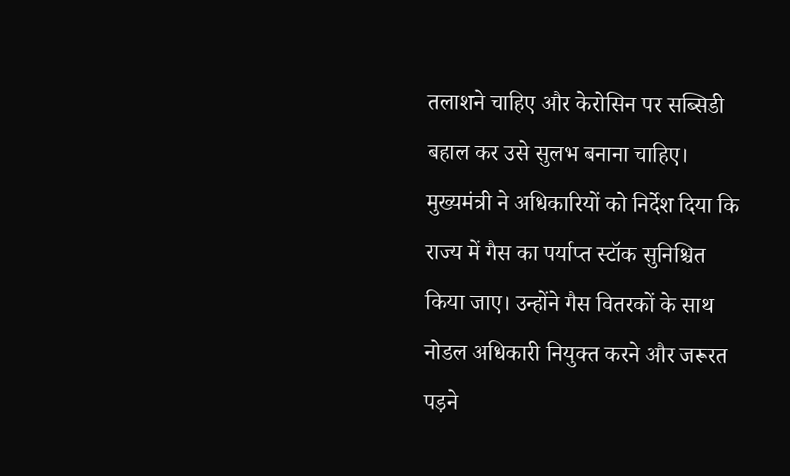तलाशने चाहिए और केरोसिन पर सब्सिडी बहाल कर उसे सुलभ बनाना चाहिए।
मुख्यमंत्री ने अधिकारियों को निर्देश दिया कि राज्य में गैस का पर्याप्त स्टॉक सुनिश्चित किया जाए। उन्होंने गैस वितरकों के साथ नोडल अधिकारी नियुक्त करने और जरूरत पड़ने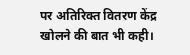पर अतिरिक्त वितरण केंद्र खोलने की बात भी कही।